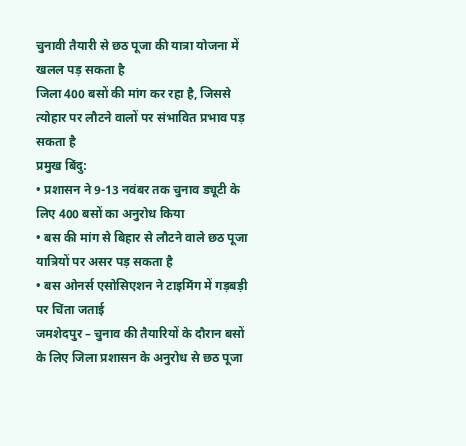चुनावी तैयारी से छठ पूजा की यात्रा योजना में खलल पड़ सकता है
जिला 400 बसों की मांग कर रहा है, जिससे त्योहार पर लौटने वालों पर संभावित प्रभाव पड़ सकता है
प्रमुख बिंदु:
• प्रशासन ने 9-13 नवंबर तक चुनाव ड्यूटी के लिए 400 बसों का अनुरोध किया
• बस की मांग से बिहार से लौटने वाले छठ पूजा यात्रियों पर असर पड़ सकता है
• बस ओनर्स एसोसिएशन ने टाइमिंग में गड़बड़ी पर चिंता जताई
जमशेदपुर – चुनाव की तैयारियों के दौरान बसों के लिए जिला प्रशासन के अनुरोध से छठ पूजा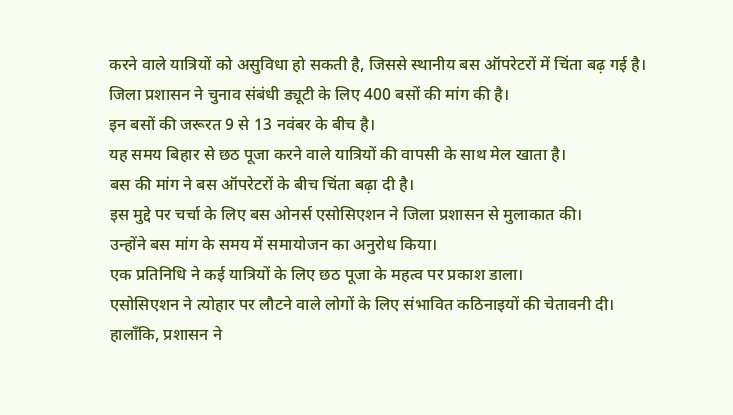करने वाले यात्रियों को असुविधा हो सकती है, जिससे स्थानीय बस ऑपरेटरों में चिंता बढ़ गई है।
जिला प्रशासन ने चुनाव संबंधी ड्यूटी के लिए 400 बसों की मांग की है।
इन बसों की जरूरत 9 से 13 नवंबर के बीच है।
यह समय बिहार से छठ पूजा करने वाले यात्रियों की वापसी के साथ मेल खाता है।
बस की मांग ने बस ऑपरेटरों के बीच चिंता बढ़ा दी है।
इस मुद्दे पर चर्चा के लिए बस ओनर्स एसोसिएशन ने जिला प्रशासन से मुलाकात की।
उन्होंने बस मांग के समय में समायोजन का अनुरोध किया।
एक प्रतिनिधि ने कई यात्रियों के लिए छठ पूजा के महत्व पर प्रकाश डाला।
एसोसिएशन ने त्योहार पर लौटने वाले लोगों के लिए संभावित कठिनाइयों की चेतावनी दी।
हालाँकि, प्रशासन ने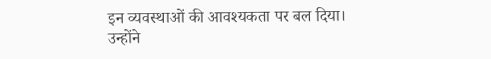इन व्यवस्थाओं की आवश्यकता पर बल दिया।
उन्होंने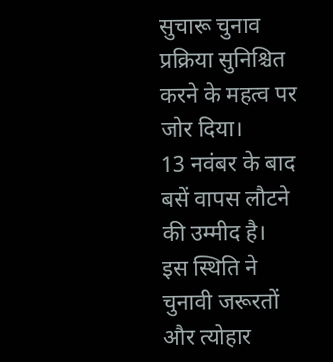सुचारू चुनाव प्रक्रिया सुनिश्चित करने के महत्व पर जोर दिया।
13 नवंबर के बाद बसें वापस लौटने की उम्मीद है।
इस स्थिति ने चुनावी जरूरतों और त्योहार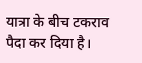यात्रा के बीच टकराव पैदा कर दिया है।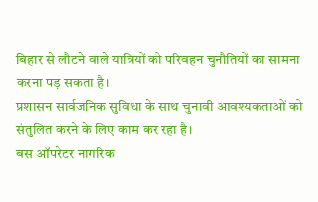बिहार से लौटने वाले यात्रियों को परिवहन चुनौतियों का सामना करना पड़ सकता है।
प्रशासन सार्वजनिक सुविधा के साथ चुनावी आवश्यकताओं को संतुलित करने के लिए काम कर रहा है।
बस ऑपरेटर नागरिक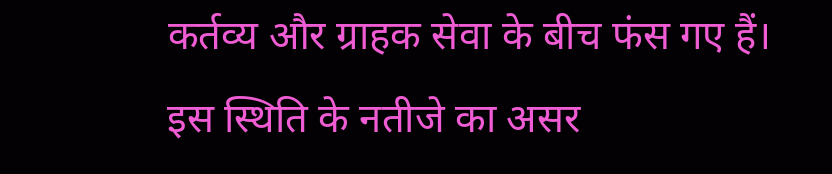कर्तव्य और ग्राहक सेवा के बीच फंस गए हैं।
इस स्थिति के नतीजे का असर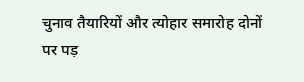चुनाव तैयारियों और त्योहार समारोह दोनों पर पड़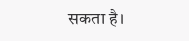सकता है।